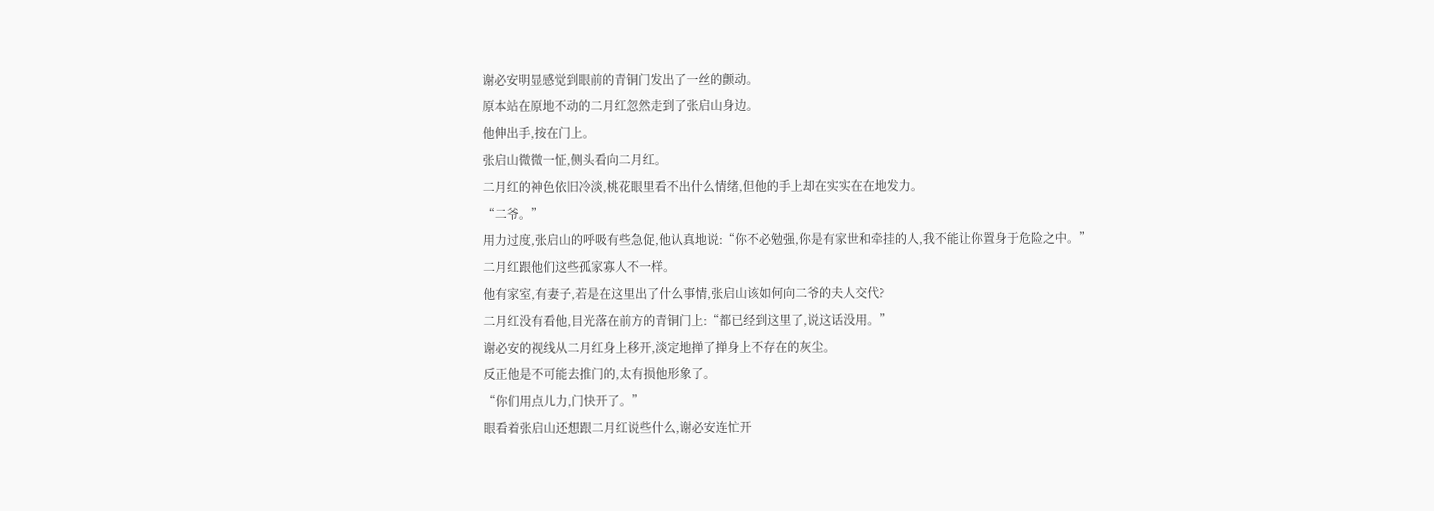谢必安明显感觉到眼前的青铜门发出了一丝的颤动。
原本站在原地不动的二月红忽然走到了张启山身边。
他伸出手,按在门上。
张启山微微一怔,侧头看向二月红。
二月红的神色依旧冷淡,桃花眼里看不出什么情绪,但他的手上却在实实在在地发力。
“二爷。”
用力过度,张启山的呼吸有些急促,他认真地说:“你不必勉强,你是有家世和牵挂的人,我不能让你置身于危险之中。”
二月红跟他们这些孤家寡人不一样。
他有家室,有妻子,若是在这里出了什么事情,张启山该如何向二爷的夫人交代?
二月红没有看他,目光落在前方的青铜门上:“都已经到这里了,说这话没用。”
谢必安的视线从二月红身上移开,淡定地掸了掸身上不存在的灰尘。
反正他是不可能去推门的,太有损他形象了。
“你们用点儿力,门快开了。”
眼看着张启山还想跟二月红说些什么,谢必安连忙开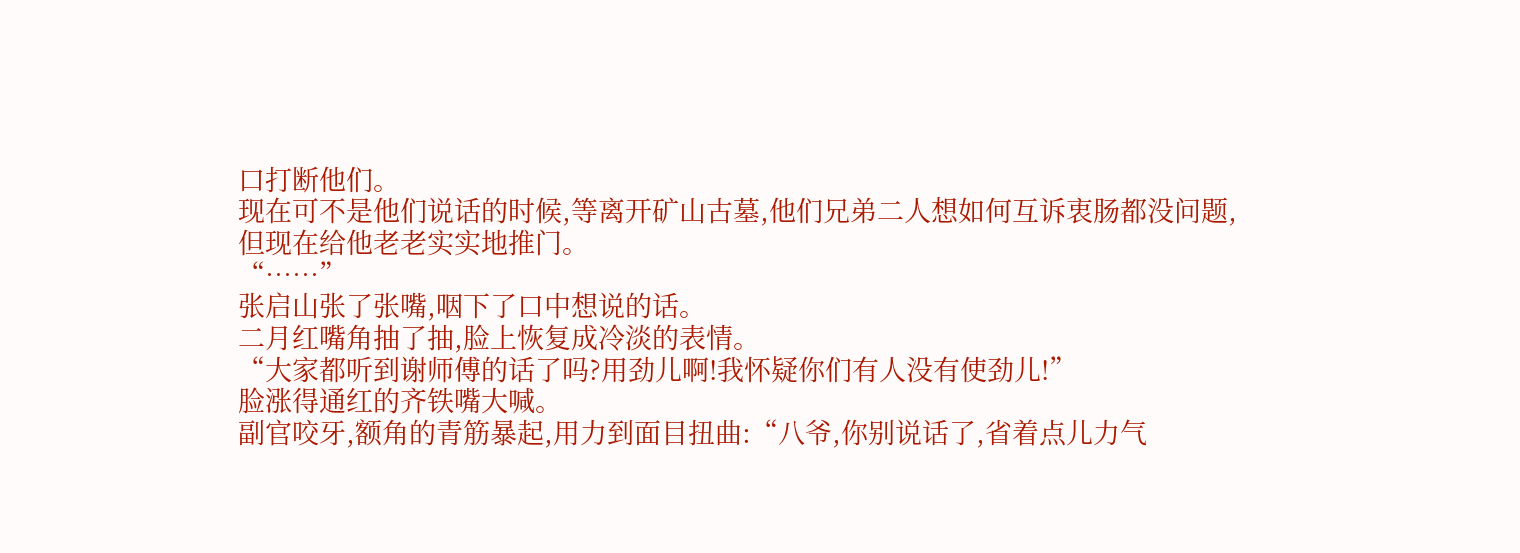口打断他们。
现在可不是他们说话的时候,等离开矿山古墓,他们兄弟二人想如何互诉衷肠都没问题,但现在给他老老实实地推门。
“……”
张启山张了张嘴,咽下了口中想说的话。
二月红嘴角抽了抽,脸上恢复成冷淡的表情。
“大家都听到谢师傅的话了吗?用劲儿啊!我怀疑你们有人没有使劲儿!”
脸涨得通红的齐铁嘴大喊。
副官咬牙,额角的青筋暴起,用力到面目扭曲:“八爷,你别说话了,省着点儿力气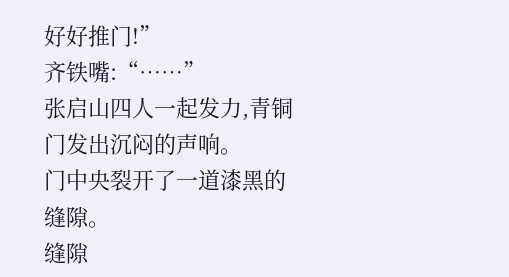好好推门!”
齐铁嘴:“……”
张启山四人一起发力,青铜门发出沉闷的声响。
门中央裂开了一道漆黑的缝隙。
缝隙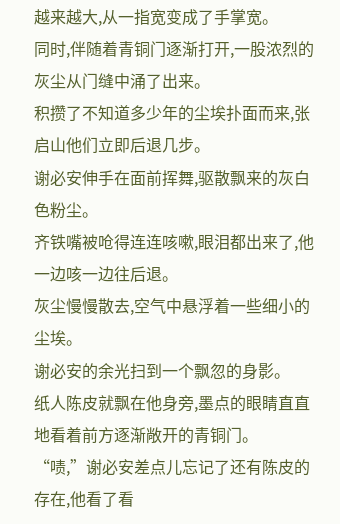越来越大,从一指宽变成了手掌宽。
同时,伴随着青铜门逐渐打开,一股浓烈的灰尘从门缝中涌了出来。
积攒了不知道多少年的尘埃扑面而来,张启山他们立即后退几步。
谢必安伸手在面前挥舞,驱散飘来的灰白色粉尘。
齐铁嘴被呛得连连咳嗽,眼泪都出来了,他一边咳一边往后退。
灰尘慢慢散去,空气中悬浮着一些细小的尘埃。
谢必安的余光扫到一个飘忽的身影。
纸人陈皮就飘在他身旁,墨点的眼睛直直地看着前方逐渐敞开的青铜门。
“啧,”谢必安差点儿忘记了还有陈皮的存在,他看了看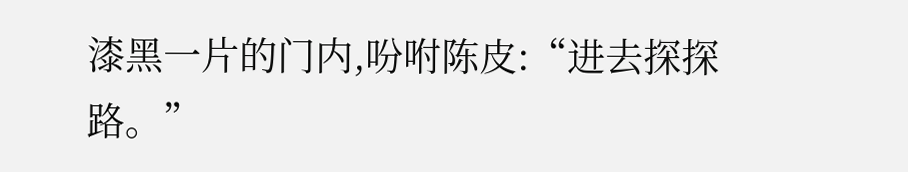漆黑一片的门内,吩咐陈皮:“进去探探路。”